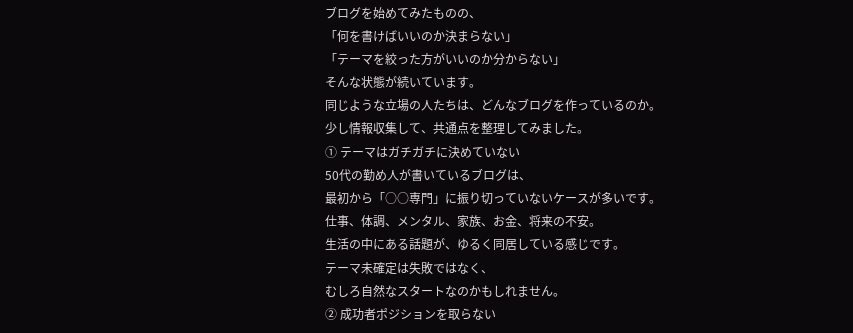ブログを始めてみたものの、
「何を書けばいいのか決まらない」
「テーマを絞った方がいいのか分からない」
そんな状態が続いています。
同じような立場の人たちは、どんなブログを作っているのか。
少し情報収集して、共通点を整理してみました。
① テーマはガチガチに決めていない
50代の勤め人が書いているブログは、
最初から「○○専門」に振り切っていないケースが多いです。
仕事、体調、メンタル、家族、お金、将来の不安。
生活の中にある話題が、ゆるく同居している感じです。
テーマ未確定は失敗ではなく、
むしろ自然なスタートなのかもしれません。
② 成功者ポジションを取らない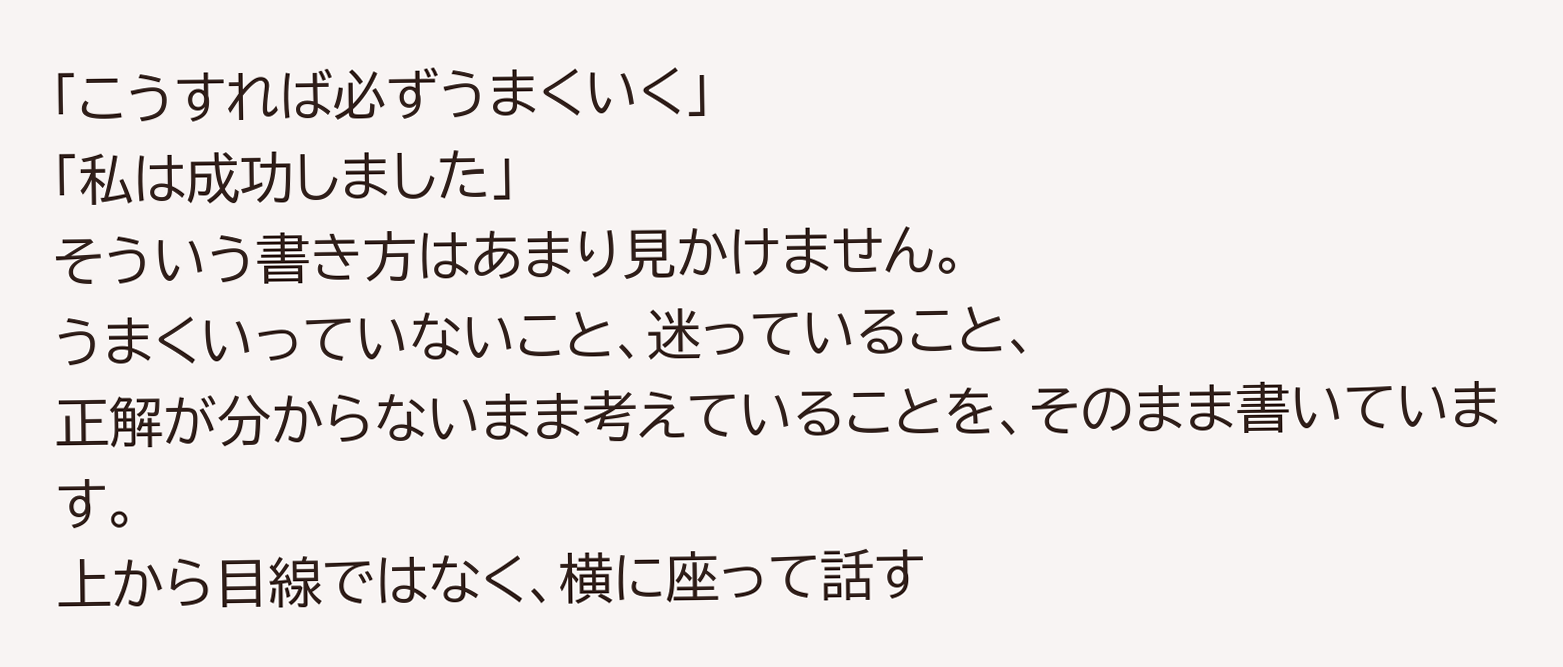「こうすれば必ずうまくいく」
「私は成功しました」
そういう書き方はあまり見かけません。
うまくいっていないこと、迷っていること、
正解が分からないまま考えていることを、そのまま書いています。
上から目線ではなく、横に座って話す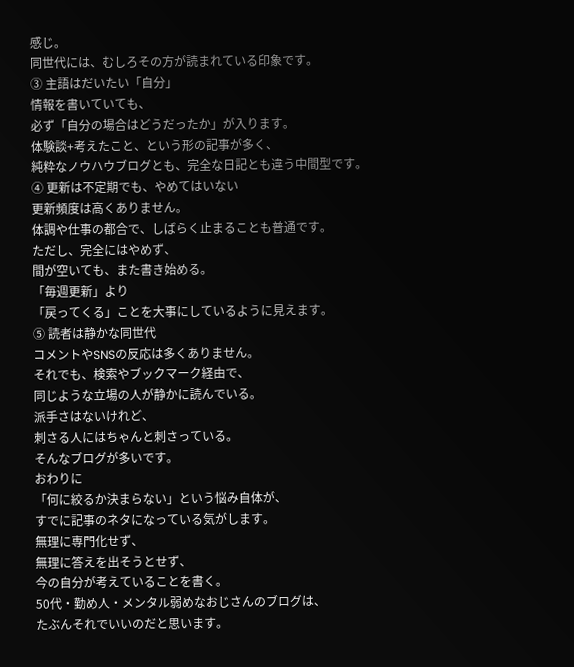感じ。
同世代には、むしろその方が読まれている印象です。
③ 主語はだいたい「自分」
情報を書いていても、
必ず「自分の場合はどうだったか」が入ります。
体験談+考えたこと、という形の記事が多く、
純粋なノウハウブログとも、完全な日記とも違う中間型です。
④ 更新は不定期でも、やめてはいない
更新頻度は高くありません。
体調や仕事の都合で、しばらく止まることも普通です。
ただし、完全にはやめず、
間が空いても、また書き始める。
「毎週更新」より
「戻ってくる」ことを大事にしているように見えます。
⑤ 読者は静かな同世代
コメントやSNSの反応は多くありません。
それでも、検索やブックマーク経由で、
同じような立場の人が静かに読んでいる。
派手さはないけれど、
刺さる人にはちゃんと刺さっている。
そんなブログが多いです。
おわりに
「何に絞るか決まらない」という悩み自体が、
すでに記事のネタになっている気がします。
無理に専門化せず、
無理に答えを出そうとせず、
今の自分が考えていることを書く。
50代・勤め人・メンタル弱めなおじさんのブログは、
たぶんそれでいいのだと思います。